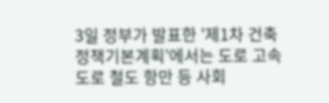3일 정부가 발표한 '제1차 건축정책기본계획'에서는 도로 고속도로 철도 항만 등 사회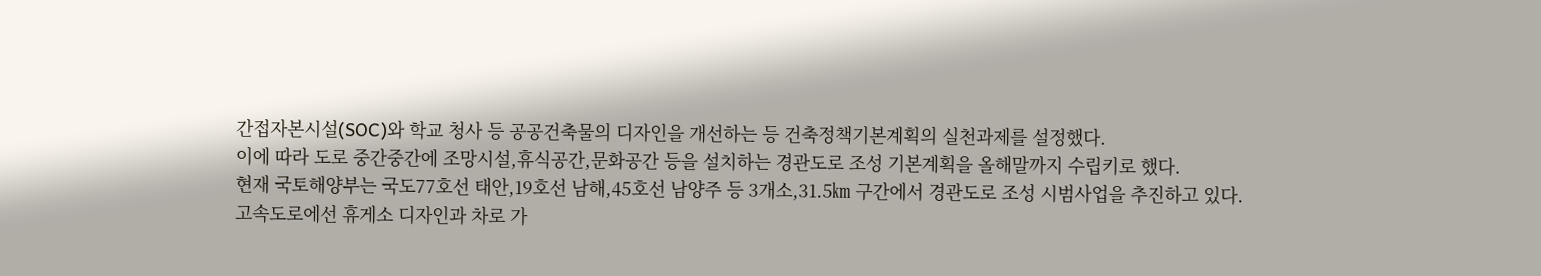간접자본시설(SOC)와 학교 청사 등 공공건축물의 디자인을 개선하는 등 건축정책기본계획의 실천과제를 설정했다.
이에 따라 도로 중간중간에 조망시설,휴식공간,문화공간 등을 설치하는 경관도로 조성 기본계획을 올해말까지 수립키로 했다.
현재 국토해양부는 국도77호선 태안,19호선 남해,45호선 남양주 등 3개소,31.5㎞ 구간에서 경관도로 조성 시범사업을 추진하고 있다.
고속도로에선 휴게소 디자인과 차로 가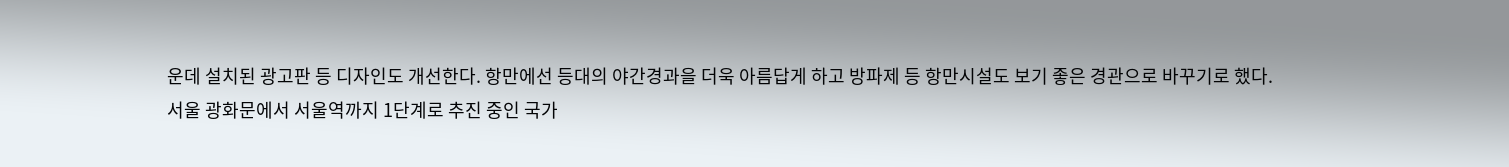운데 설치된 광고판 등 디자인도 개선한다. 항만에선 등대의 야간경과을 더욱 아름답게 하고 방파제 등 항만시설도 보기 좋은 경관으로 바꾸기로 했다.
서울 광화문에서 서울역까지 1단계로 추진 중인 국가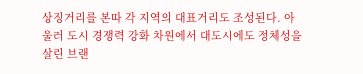상징거리를 본따 각 지역의 대표거리도 조성된다. 아울러 도시 경쟁력 강화 차원에서 대도시에도 정체성을 살린 브랜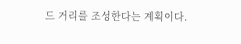드 거리를 조성한다는 계획이다.